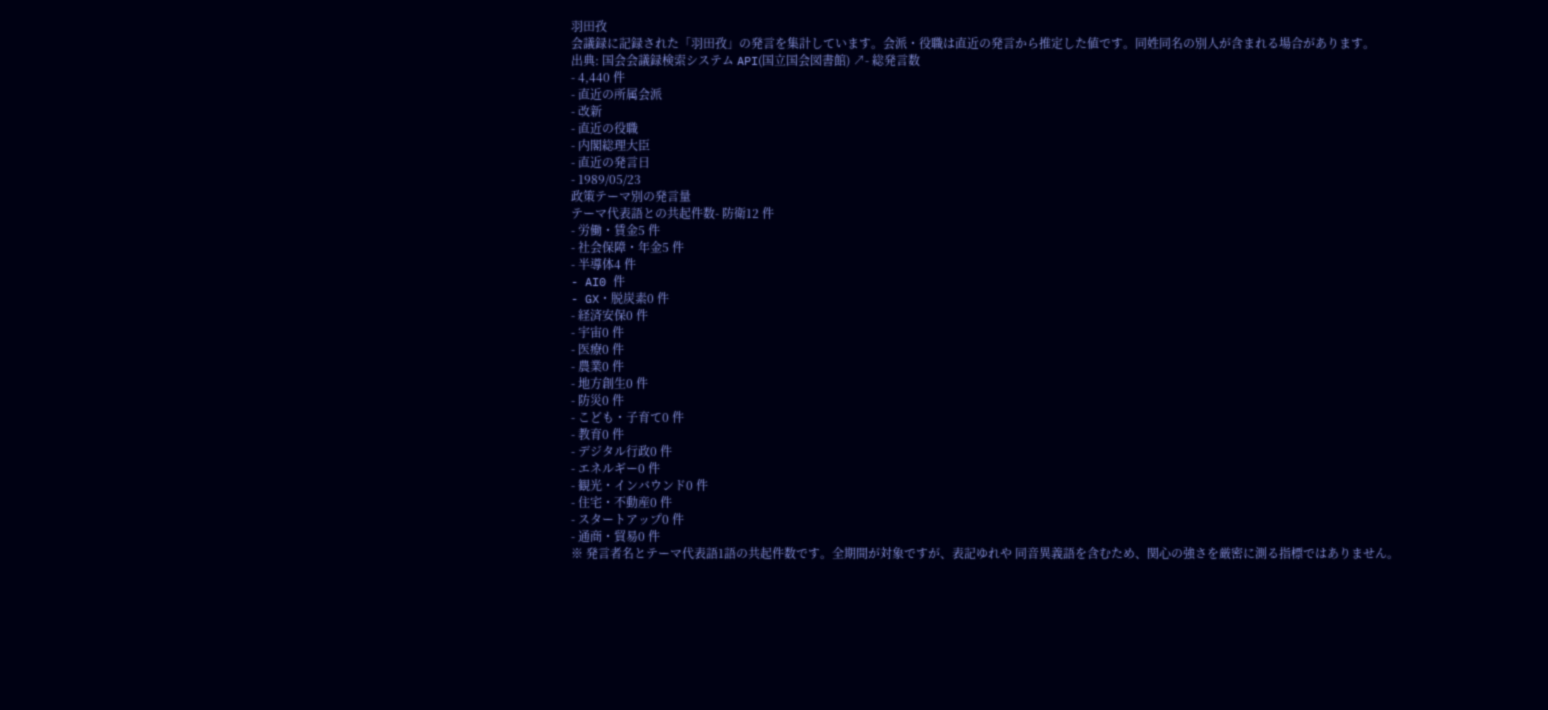羽田孜
会議録に記録された「羽田孜」の発言を集計しています。会派・役職は直近の発言から推定した値です。同姓同名の別人が含まれる場合があります。
出典: 国会会議録検索システム API(国立国会図書館) ↗- 総発言数
- 4,440 件
- 直近の所属会派
- 改新
- 直近の役職
- 内閣総理大臣
- 直近の発言日
- 1989/05/23
政策テーマ別の発言量
テーマ代表語との共起件数- 防衛12 件
- 労働・賃金5 件
- 社会保障・年金5 件
- 半導体4 件
- AI0 件
- GX・脱炭素0 件
- 経済安保0 件
- 宇宙0 件
- 医療0 件
- 農業0 件
- 地方創生0 件
- 防災0 件
- こども・子育て0 件
- 教育0 件
- デジタル行政0 件
- エネルギー0 件
- 観光・インバウンド0 件
- 住宅・不動産0 件
- スタートアップ0 件
- 通商・貿易0 件
※ 発言者名とテーマ代表語1語の共起件数です。全期間が対象ですが、表記ゆれや 同音異義語を含むため、関心の強さを厳密に測る指標ではありません。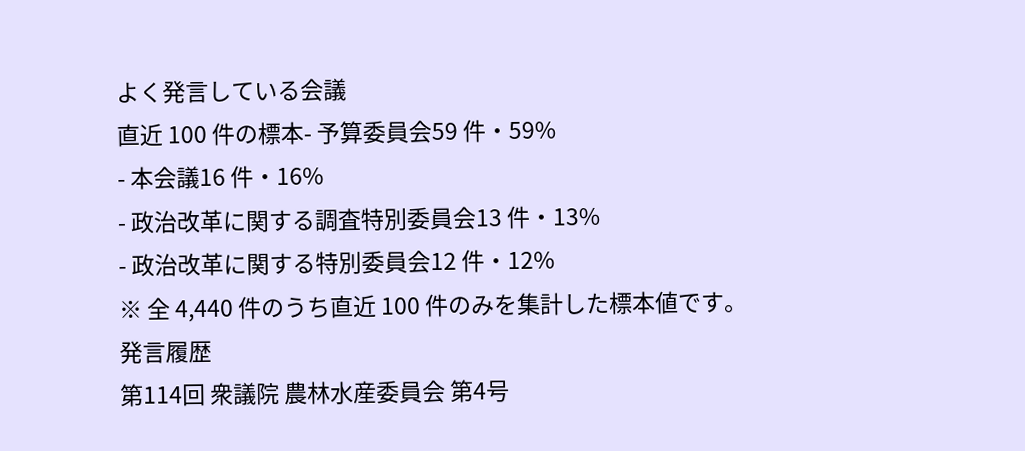よく発言している会議
直近 100 件の標本- 予算委員会59 件・59%
- 本会議16 件・16%
- 政治改革に関する調査特別委員会13 件・13%
- 政治改革に関する特別委員会12 件・12%
※ 全 4,440 件のうち直近 100 件のみを集計した標本値です。
発言履歴
第114回 衆議院 農林水産委員会 第4号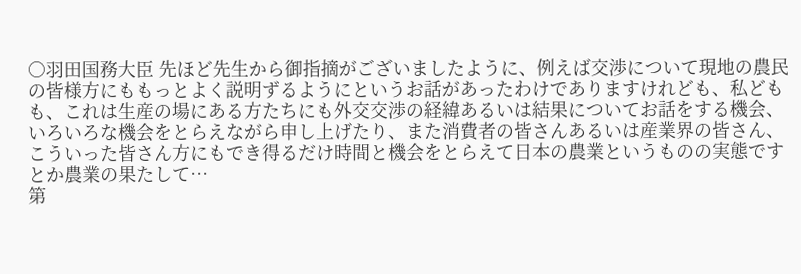○羽田国務大臣 先ほど先生から御指摘がございましたように、例えば交渉について現地の農民の皆様方にももっとよく説明ずるようにというお話があったわけでありますけれども、私どもも、これは生産の場にある方たちにも外交交渉の経緯あるいは結果についてお話をする機会、いろいろな機会をとらえながら申し上げたり、また消費者の皆さんあるいは産業界の皆さん、こういった皆さん方にもでき得るだけ時間と機会をとらえて日本の農業というものの実態ですとか農業の果たして…
第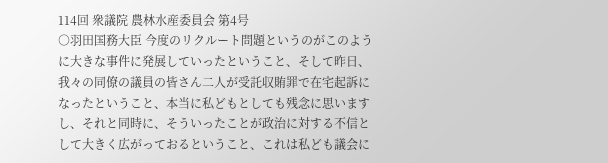114回 衆議院 農林水産委員会 第4号
○羽田国務大臣 今度のリクルート問題というのがこのように大きな事件に発展していったということ、そして昨日、我々の同僚の議員の皆さん二人が受託収賄罪で在宅起訴になったということ、本当に私どもとしても残念に思いますし、それと同時に、そういったことが政治に対する不信として大きく広がっておるということ、これは私ども議会に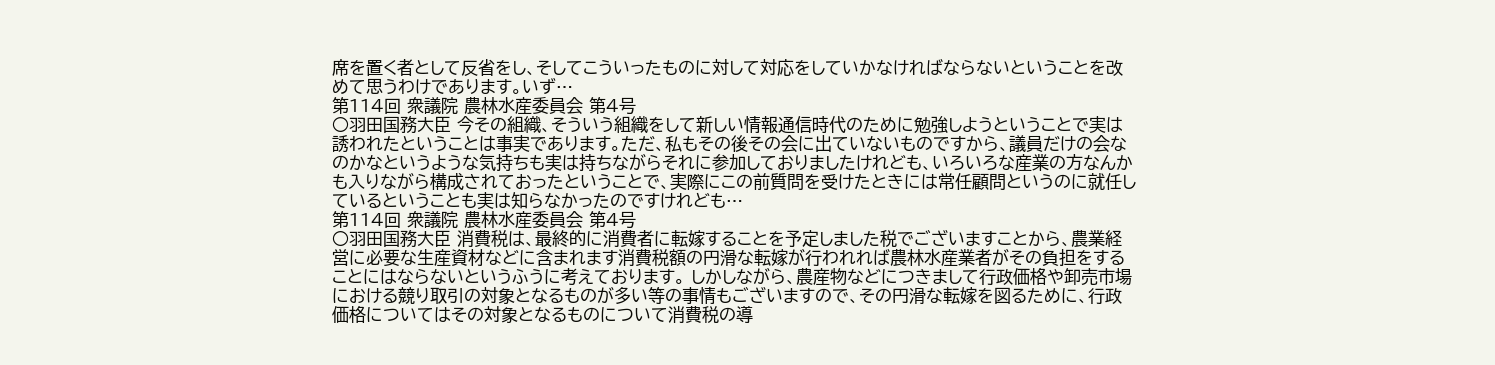席を置く者として反省をし、そしてこういったものに対して対応をしていかなければならないということを改めて思うわけであります。いず…
第114回 衆議院 農林水産委員会 第4号
○羽田国務大臣 今その組織、そういう組織をして新しい情報通信時代のために勉強しようということで実は誘われたということは事実であります。ただ、私もその後その会に出ていないものですから、議員だけの会なのかなというような気持ちも実は持ちながらそれに参加しておりましたけれども、いろいろな産業の方なんかも入りながら構成されておったということで、実際にこの前質問を受けたときには常任顧問というのに就任しているということも実は知らなかったのですけれども…
第114回 衆議院 農林水産委員会 第4号
○羽田国務大臣 消費税は、最終的に消費者に転嫁することを予定しました税でございますことから、農業経営に必要な生産資材などに含まれます消費税額の円滑な転嫁が行われれば農林水産業者がその負担をすることにはならないというふうに考えております。 しかしながら、農産物などにつきまして行政価格や卸売市場における競り取引の対象となるものが多い等の事情もございますので、その円滑な転嫁を図るために、行政価格についてはその対象となるものについて消費税の導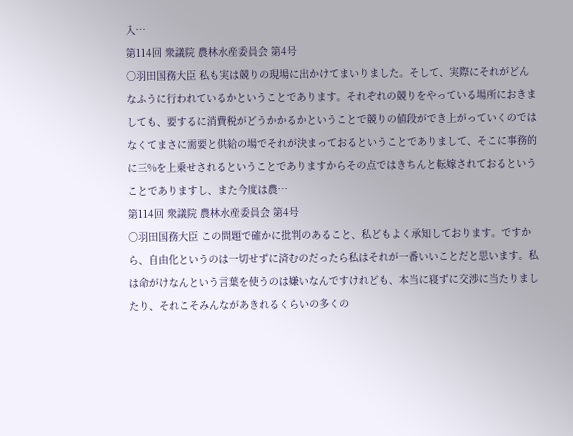入…
第114回 衆議院 農林水産委員会 第4号
○羽田国務大臣 私も実は競りの現場に出かけてまいりました。そして、実際にそれがどんなふうに行われているかということであります。それぞれの競りをやっている場所におきましても、要するに消費税がどうかかるかということで競りの値段ができ上がっていくのではなくてまさに需要と供給の場でそれが決まっておるということでありまして、そこに事務的に三%を上乗せされるということでありますからその点ではきちんと転嫁されておるということでありますし、また今度は農…
第114回 衆議院 農林水産委員会 第4号
○羽田国務大臣 この問題で確かに批判のあること、私どもよく承知しております。ですから、自由化というのは一切せずに済むのだったら私はそれが一番いいことだと思います。私は命がけなんという言葉を使うのは嫌いなんですけれども、本当に寝ずに交渉に当たりましたり、それこそみんながあきれるくらいの多くの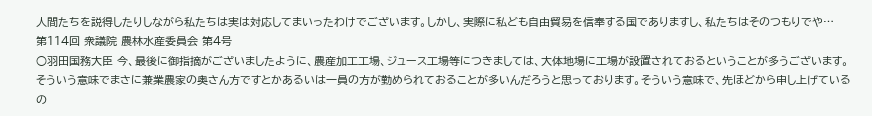人間たちを説得したりしながら私たちは実は対応してまいったわけでございます。しかし、実際に私ども自由貿易を信奉する国でありますし、私たちはそのつもりでや…
第114回 衆議院 農林水産委員会 第4号
○羽田国務大臣 今、最後に御指摘がございましたように、農産加工工場、ジュース工場等につきましては、大体地場に工場が設置されておるということが多うございます。そういう意味でまさに兼業農家の奥さん方ですとかあるいは一員の方が勤められておることが多いんだろうと思っております。そういう意味で、先ほどから申し上げているの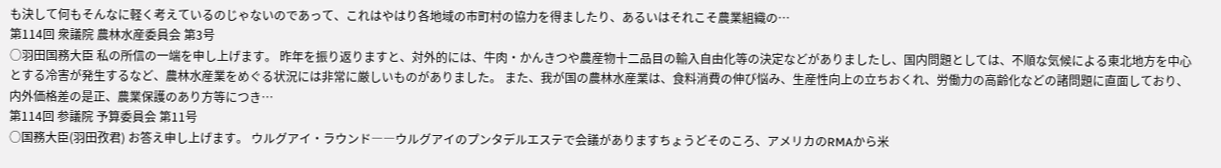も決して何もそんなに軽く考えているのじゃないのであって、これはやはり各地域の市町村の協力を得ましたり、あるいはそれこそ農業組織の…
第114回 衆議院 農林水産委員会 第3号
○羽田国務大臣 私の所信の一端を申し上げます。 昨年を振り返りますと、対外的には、牛肉・かんきつや農産物十二品目の輸入自由化等の決定などがありましたし、国内問題としては、不順な気候による東北地方を中心とする冷害が発生するなど、農林水産業をめぐる状況には非常に厳しいものがありました。 また、我が国の農林水産業は、食料消費の伸び悩み、生産性向上の立ちおくれ、労働力の高齢化などの諸問題に直面しており、内外価格差の是正、農業保護のあり方等につき…
第114回 参議院 予算委員会 第11号
○国務大臣(羽田孜君) お答え申し上げます。 ウルグアイ・ラウンド――ウルグアイのプンタデルエステで会議がありますちょうどそのころ、アメリカのRMAから米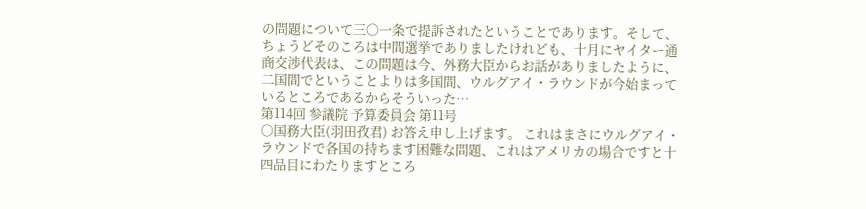の問題について三〇一条で提訴されたということであります。そして、ちょうどそのころは中間選挙でありましたけれども、十月にヤイター通商交渉代表は、この問題は今、外務大臣からお話がありましたように、二国間でということよりは多国間、ウルグアイ・ラウンドが今始まっているところであるからそういった…
第114回 参議院 予算委員会 第11号
○国務大臣(羽田孜君) お答え申し上げます。 これはまさにウルグアイ・ラウンドで各国の持ちます困難な問題、これはアメリカの場合ですと十四品目にわたりますところ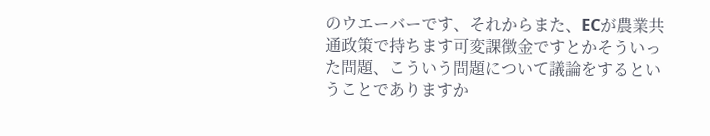のウエーバーです、それからまた、ECが農業共通政策で持ちます可変課徴金ですとかそういった問題、こういう問題について議論をするということでありますか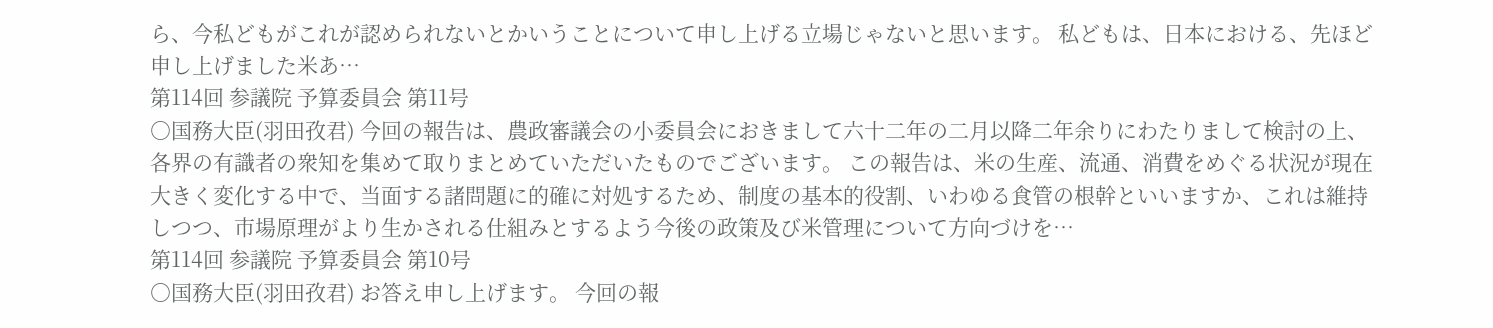ら、今私どもがこれが認められないとかいうことについて申し上げる立場じゃないと思います。 私どもは、日本における、先ほど申し上げました米あ…
第114回 参議院 予算委員会 第11号
○国務大臣(羽田孜君) 今回の報告は、農政審議会の小委員会におきまして六十二年の二月以降二年余りにわたりまして検討の上、各界の有識者の衆知を集めて取りまとめていただいたものでございます。 この報告は、米の生産、流通、消費をめぐる状況が現在大きく変化する中で、当面する諸問題に的確に対処するため、制度の基本的役割、いわゆる食管の根幹といいますか、これは維持しつつ、市場原理がより生かされる仕組みとするよう今後の政策及び米管理について方向づけを…
第114回 参議院 予算委員会 第10号
○国務大臣(羽田孜君) お答え申し上げます。 今回の報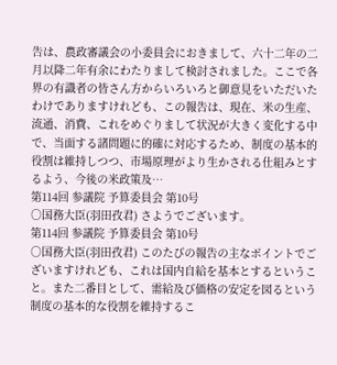告は、農政審議会の小委員会におきまして、六十二年の二月以降二年有余にわたりまして検討されました。ここで各界の有識者の皆さん方からいろいろと御意見をいただいたわけでありますけれども、この報告は、現在、米の生産、流通、消費、これをめぐりまして状況が大きく変化する中で、当面する諸問題に的確に対応するため、制度の基本的役割は維持しつつ、市場原理がより生かされる仕組みとするよう、今後の米政策及…
第114回 参議院 予算委員会 第10号
○国務大臣(羽田孜君) さようでございます。
第114回 参議院 予算委員会 第10号
○国務大臣(羽田孜君) このたびの報告の主なポイントでございますけれども、これは国内自給を基本とするということ。また二番目として、需給及び価格の安定を図るという制度の基本的な役割を維持するこ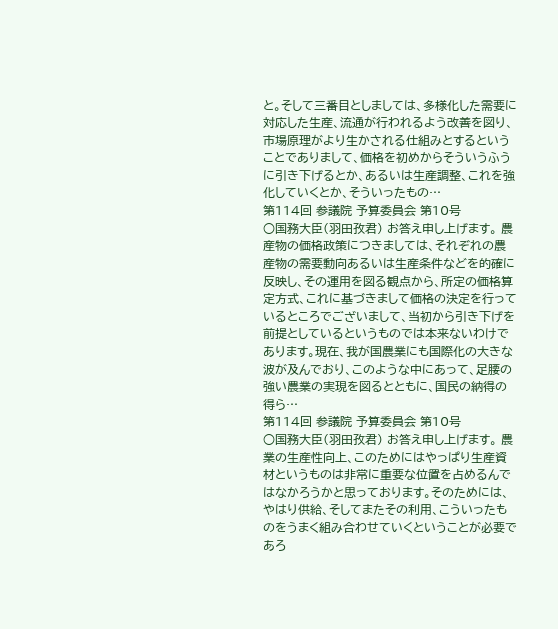と。そして三番目としましては、多様化した需要に対応した生産、流通が行われるよう改善を図り、市場原理がより生かされる仕組みとするということでありまして、価格を初めからそういうふうに引き下げるとか、あるいは生産調整、これを強化していくとか、そういったもの…
第114回 参議院 予算委員会 第10号
○国務大臣(羽田孜君) お答え申し上げます。 農産物の価格政策につきましては、それぞれの農産物の需要動向あるいは生産条件などを的確に反映し、その運用を図る観点から、所定の価格算定方式、これに基づきまして価格の決定を行っているところでございまして、当初から引き下げを前提としているというものでは本来ないわけであります。現在、我が国農業にも国際化の大きな波が及んでおり、このような中にあって、足腰の強い農業の実現を図るとともに、国民の納得の得ら…
第114回 参議院 予算委員会 第10号
○国務大臣(羽田孜君) お答え申し上げます。 農業の生産性向上、このためにはやっぱり生産資材というものは非常に重要な位置を占めるんではなかろうかと思っております。そのためには、やはり供給、そしてまたその利用、こういったものをうまく組み合わせていくということが必要であろ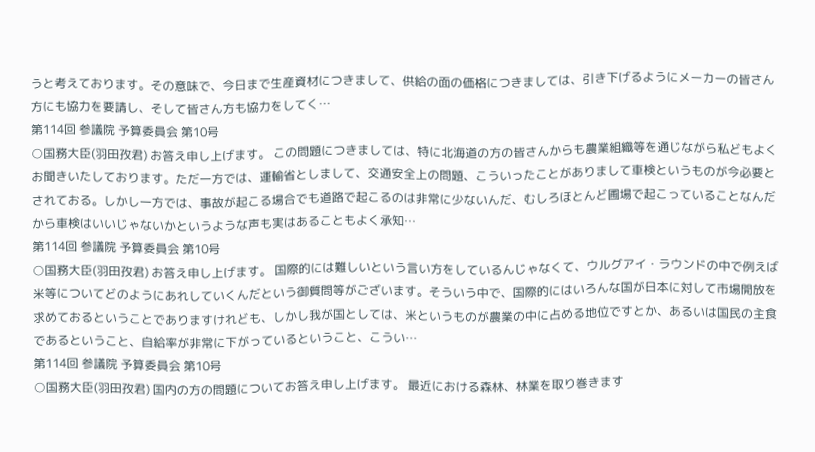うと考えております。その意味で、今日まで生産資材につきまして、供給の面の価格につきましては、引き下げるようにメーカーの皆さん方にも協力を要請し、そして皆さん方も協力をしてく…
第114回 参議院 予算委員会 第10号
○国務大臣(羽田孜君) お答え申し上げます。 この問題につきましては、特に北海道の方の皆さんからも農業組織等を通じながら私どもよくお聞きいたしております。ただ一方では、運輸省としまして、交通安全上の問題、こういったことがありまして車検というものが今必要とされておる。しかし一方では、事故が起こる場合でも道路で起こるのは非常に少ないんだ、むしろほとんど圃場で起こっていることなんだから車検はいいじゃないかというような声も実はあることもよく承知…
第114回 参議院 予算委員会 第10号
○国務大臣(羽田孜君) お答え申し上げます。 国際的には難しいという言い方をしているんじゃなくて、ウルグアイ・ラウンドの中で例えば米等についてどのようにあれしていくんだという御質問等がございます。そういう中で、国際的にはいろんな国が日本に対して市場開放を求めておるということでありますけれども、しかし我が国としては、米というものが農業の中に占める地位ですとか、あるいは国民の主食であるということ、自給率が非常に下がっているということ、こうい…
第114回 参議院 予算委員会 第10号
○国務大臣(羽田孜君) 国内の方の問題についてお答え申し上げます。 最近における森林、林業を取り巻きます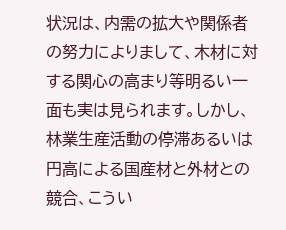状況は、内需の拡大や関係者の努力によりまして、木材に対する関心の高まり等明るい一面も実は見られます。しかし、林業生産活動の停滞あるいは円高による国産材と外材との競合、こうい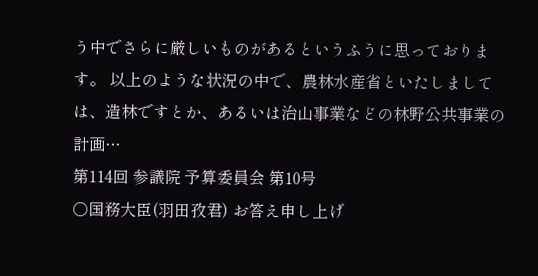う中でさらに厳しいものがあるというふうに思っております。 以上のような状況の中で、農林水産省といたしましては、造林ですとか、あるいは治山事業などの林野公共事業の計画…
第114回 参議院 予算委員会 第10号
○国務大臣(羽田孜君) お答え申し上げ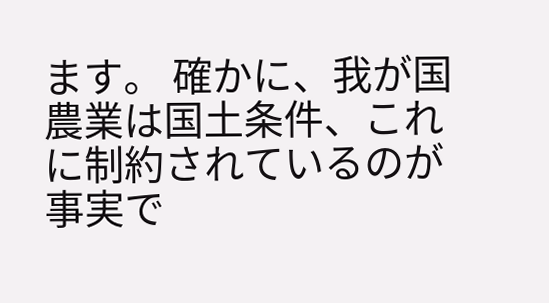ます。 確かに、我が国農業は国土条件、これに制約されているのが事実で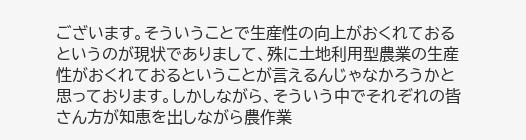ございます。そういうことで生産性の向上がおくれておるというのが現状でありまして、殊に土地利用型農業の生産性がおくれておるということが言えるんじゃなかろうかと思っております。しかしながら、そういう中でそれぞれの皆さん方が知恵を出しながら農作業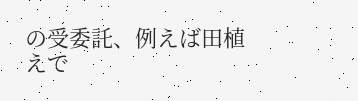の受委託、例えば田植えで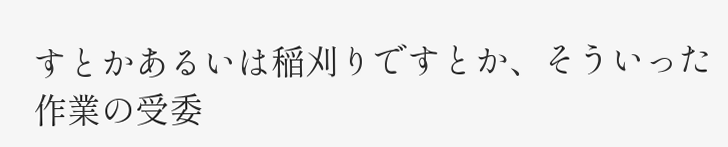すとかあるいは稲刈りですとか、そういった作業の受委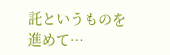託というものを進めて…